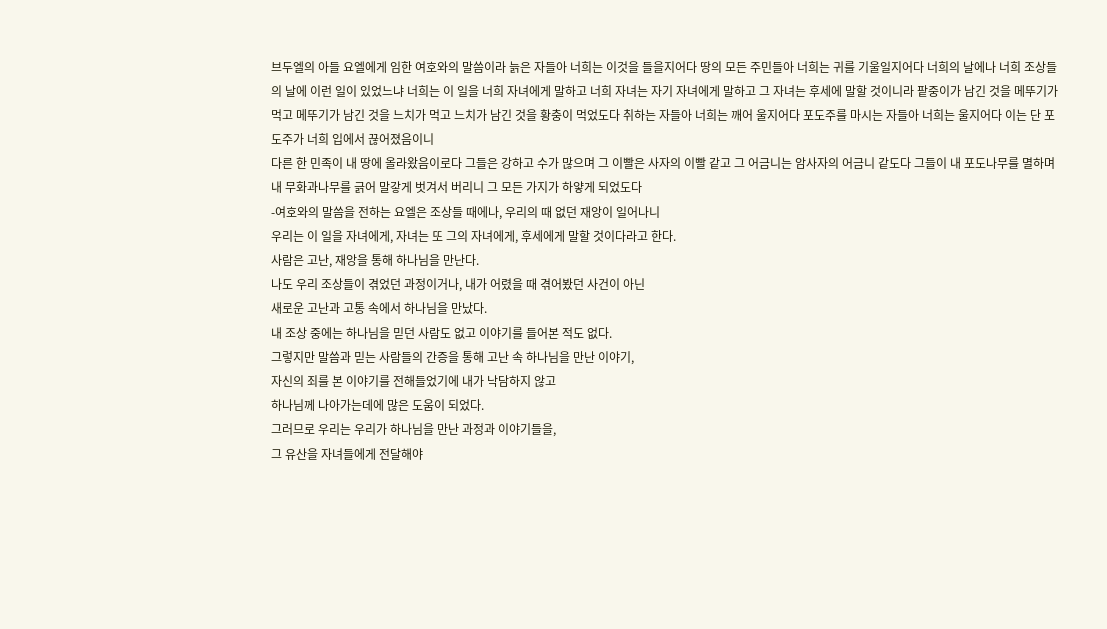브두엘의 아들 요엘에게 임한 여호와의 말씀이라 늙은 자들아 너희는 이것을 들을지어다 땅의 모든 주민들아 너희는 귀를 기울일지어다 너희의 날에나 너희 조상들의 날에 이런 일이 있었느냐 너희는 이 일을 너희 자녀에게 말하고 너희 자녀는 자기 자녀에게 말하고 그 자녀는 후세에 말할 것이니라 팥중이가 남긴 것을 메뚜기가 먹고 메뚜기가 남긴 것을 느치가 먹고 느치가 남긴 것을 황충이 먹었도다 취하는 자들아 너희는 깨어 울지어다 포도주를 마시는 자들아 너희는 울지어다 이는 단 포도주가 너희 입에서 끊어졌음이니
다른 한 민족이 내 땅에 올라왔음이로다 그들은 강하고 수가 많으며 그 이빨은 사자의 이빨 같고 그 어금니는 암사자의 어금니 같도다 그들이 내 포도나무를 멸하며 내 무화과나무를 긁어 말갛게 벗겨서 버리니 그 모든 가지가 하얗게 되었도다
-여호와의 말씀을 전하는 요엘은 조상들 때에나, 우리의 때 없던 재앙이 일어나니
우리는 이 일을 자녀에게, 자녀는 또 그의 자녀에게, 후세에게 말할 것이다라고 한다.
사람은 고난, 재앙을 통해 하나님을 만난다.
나도 우리 조상들이 겪었던 과정이거나, 내가 어렸을 때 겪어봤던 사건이 아닌
새로운 고난과 고통 속에서 하나님을 만났다.
내 조상 중에는 하나님을 믿던 사람도 없고 이야기를 들어본 적도 없다.
그렇지만 말씀과 믿는 사람들의 간증을 통해 고난 속 하나님을 만난 이야기,
자신의 죄를 본 이야기를 전해들었기에 내가 낙담하지 않고
하나님께 나아가는데에 많은 도움이 되었다.
그러므로 우리는 우리가 하나님을 만난 과정과 이야기들을,
그 유산을 자녀들에게 전달해야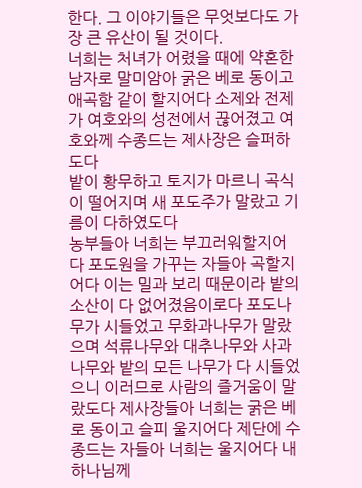한다. 그 이야기들은 무엇보다도 가장 큰 유산이 될 것이다.
너희는 처녀가 어렸을 때에 약혼한 남자로 말미암아 굵은 베로 동이고 애곡함 같이 할지어다 소제와 전제가 여호와의 성전에서 끊어졌고 여호와께 수종드는 제사장은 슬퍼하도다
밭이 황무하고 토지가 마르니 곡식이 떨어지며 새 포도주가 말랐고 기름이 다하였도다
농부들아 너희는 부끄러워할지어다 포도원을 가꾸는 자들아 곡할지어다 이는 밀과 보리 때문이라 밭의 소산이 다 없어졌음이로다 포도나무가 시들었고 무화과나무가 말랐으며 석류나무와 대추나무와 사과나무와 밭의 모든 나무가 다 시들었으니 이러므로 사람의 즐거움이 말랐도다 제사장들아 너희는 굵은 베로 동이고 슬피 울지어다 제단에 수종드는 자들아 너희는 울지어다 내 하나님께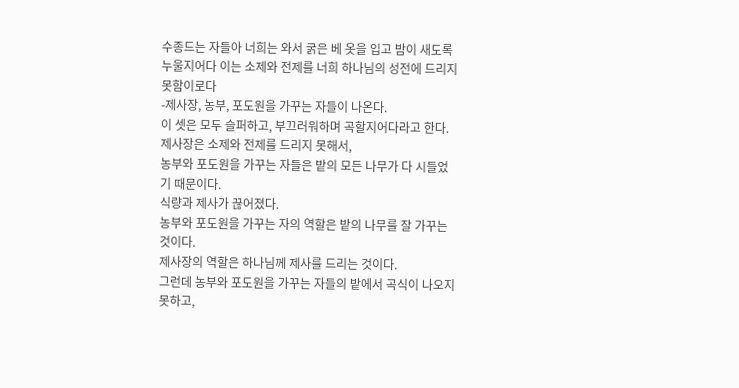수종드는 자들아 너희는 와서 굵은 베 옷을 입고 밤이 새도록 누울지어다 이는 소제와 전제를 너희 하나님의 성전에 드리지 못함이로다
-제사장, 농부, 포도원을 가꾸는 자들이 나온다.
이 셋은 모두 슬퍼하고, 부끄러워하며 곡할지어다라고 한다.
제사장은 소제와 전제를 드리지 못해서,
농부와 포도원을 가꾸는 자들은 밭의 모든 나무가 다 시들었기 때문이다.
식량과 제사가 끊어졌다.
농부와 포도원을 가꾸는 자의 역할은 밭의 나무를 잘 가꾸는 것이다.
제사장의 역할은 하나님께 제사를 드리는 것이다.
그런데 농부와 포도원을 가꾸는 자들의 밭에서 곡식이 나오지 못하고,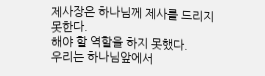제사장은 하나님께 제사를 드리지 못한다.
해야 할 역할을 하지 못했다.
우리는 하나님앞에서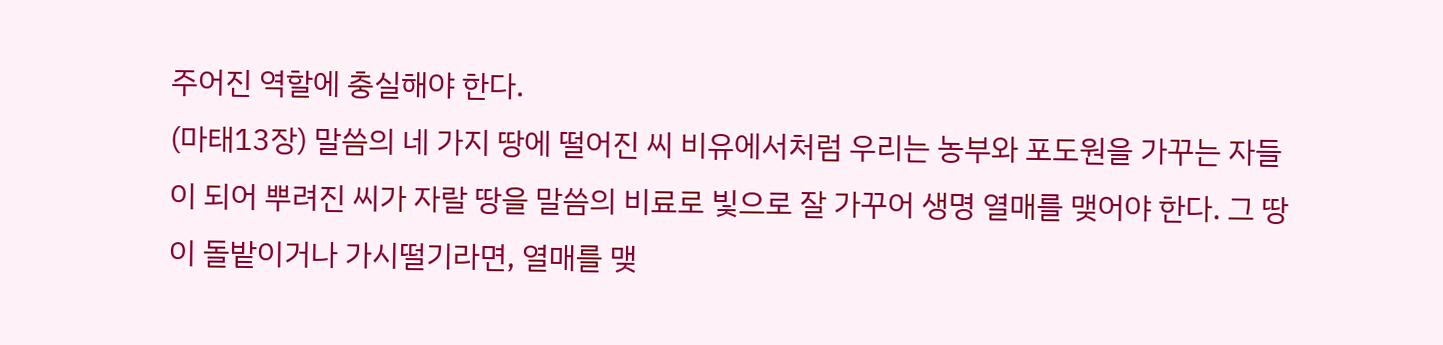주어진 역할에 충실해야 한다.
(마태13장) 말씀의 네 가지 땅에 떨어진 씨 비유에서처럼 우리는 농부와 포도원을 가꾸는 자들이 되어 뿌려진 씨가 자랄 땅을 말씀의 비료로 빛으로 잘 가꾸어 생명 열매를 맺어야 한다. 그 땅이 돌밭이거나 가시떨기라면, 열매를 맺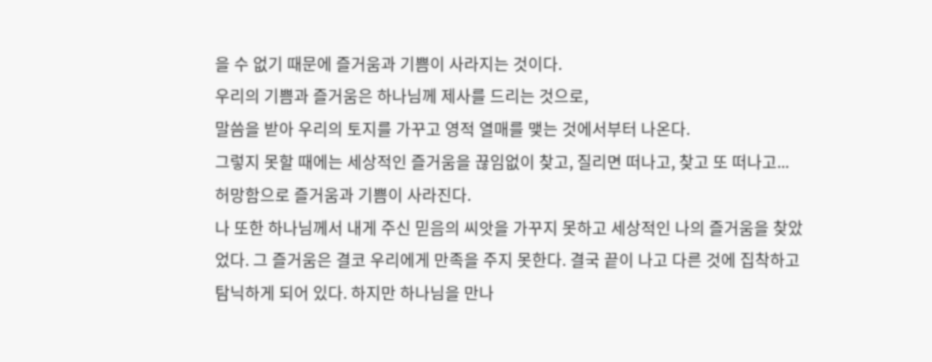을 수 없기 때문에 즐거움과 기쁨이 사라지는 것이다.
우리의 기쁨과 즐거움은 하나님께 제사를 드리는 것으로,
말씀을 받아 우리의 토지를 가꾸고 영적 열매를 맺는 것에서부터 나온다.
그렇지 못할 때에는 세상적인 즐거움을 끊임없이 찾고, 질리면 떠나고, 찾고 또 떠나고...
허망함으로 즐거움과 기쁨이 사라진다.
나 또한 하나님께서 내게 주신 믿음의 씨앗을 가꾸지 못하고 세상적인 나의 즐거움을 찾았었다. 그 즐거움은 결코 우리에게 만족을 주지 못한다. 결국 끝이 나고 다른 것에 집착하고 탐닉하게 되어 있다. 하지만 하나님을 만나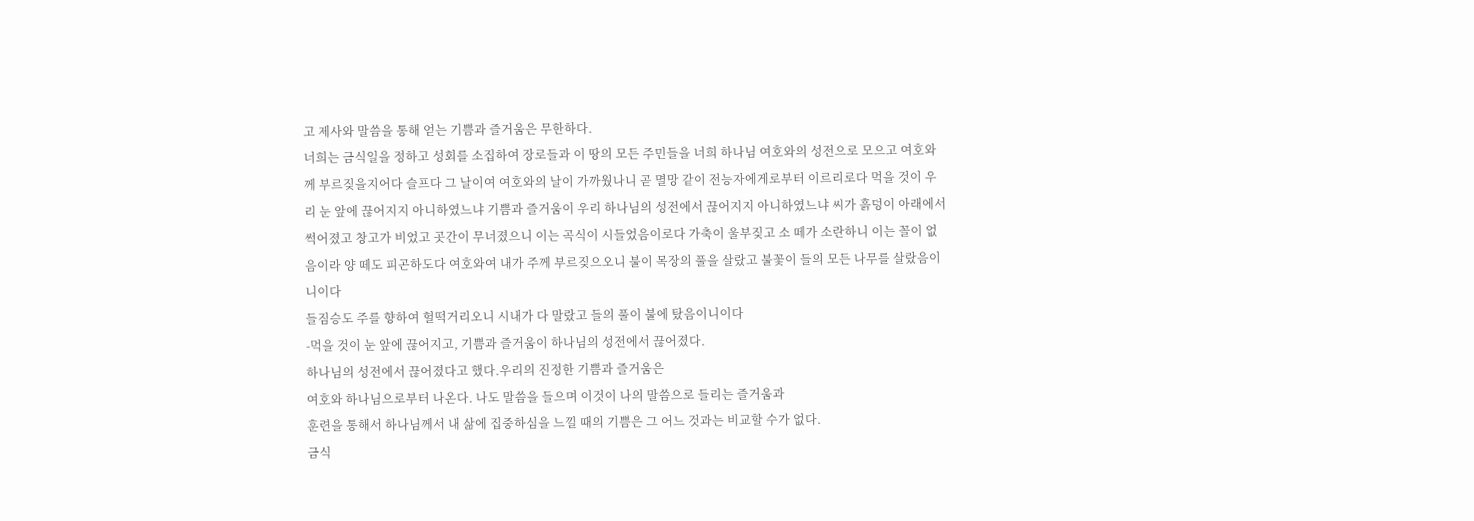고 제사와 말씀을 통해 얻는 기쁨과 즐거움은 무한하다.
너희는 금식일을 정하고 성회를 소집하여 장로들과 이 땅의 모든 주민들을 너희 하나님 여호와의 성전으로 모으고 여호와께 부르짖을지어다 슬프다 그 날이여 여호와의 날이 가까웠나니 곧 멸망 같이 전능자에게로부터 이르리로다 먹을 것이 우리 눈 앞에 끊어지지 아니하였느냐 기쁨과 즐거움이 우리 하나님의 성전에서 끊어지지 아니하였느냐 씨가 흙덩이 아래에서 썩어졌고 창고가 비었고 곳간이 무너졌으니 이는 곡식이 시들었음이로다 가축이 울부짖고 소 떼가 소란하니 이는 꼴이 없음이라 양 떼도 피곤하도다 여호와여 내가 주께 부르짖으오니 불이 목장의 풀을 살랐고 불꽃이 들의 모든 나무를 살랐음이니이다
들짐승도 주를 향하여 헐떡거리오니 시내가 다 말랐고 들의 풀이 불에 탔음이니이다
-먹을 것이 눈 앞에 끊어지고, 기쁨과 즐거움이 하나님의 성전에서 끊어졌다.
하나님의 성전에서 끊어졌다고 했다.우리의 진정한 기쁨과 즐거움은
여호와 하나님으로부터 나온다. 나도 말씀을 들으며 이것이 나의 말씀으로 들리는 즐거움과
훈련을 통해서 하나님께서 내 삶에 집중하심을 느낄 때의 기쁨은 그 어느 것과는 비교할 수가 없다.
금식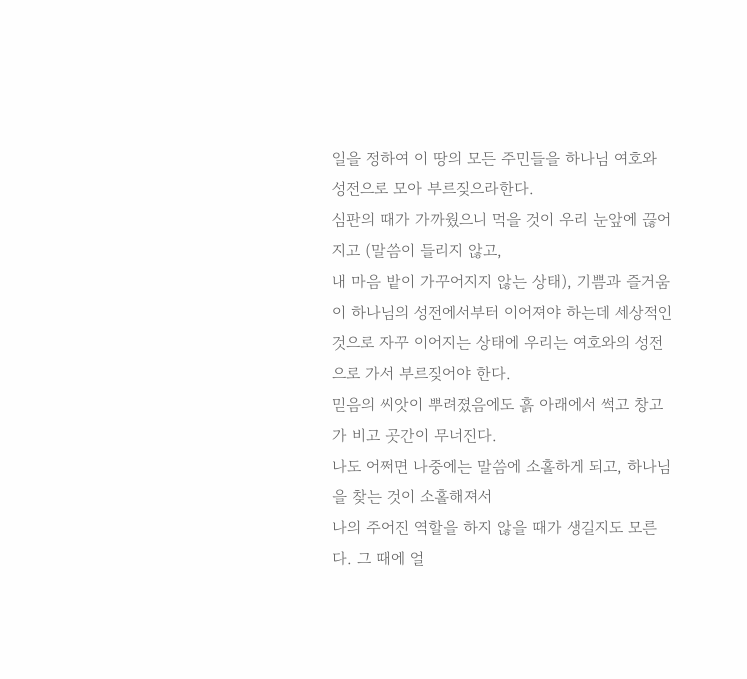일을 정하여 이 땅의 모든 주민들을 하나님 여호와 성전으로 모아 부르짖으라한다.
심판의 때가 가까웠으니 먹을 것이 우리 눈앞에 끊어지고 (말씀이 들리지 않고,
내 마음 밭이 가꾸어지지 않는 상태), 기쁨과 즐거움이 하나님의 성전에서부터 이어져야 하는데 세상적인 것으로 자꾸 이어지는 상태에 우리는 여호와의 성전으로 가서 부르짖어야 한다.
믿음의 씨앗이 뿌려졌음에도 흙 아래에서 썩고 창고가 비고 곳간이 무너진다.
나도 어쩌면 나중에는 말씀에 소홀하게 되고, 하나님을 찾는 것이 소홀해져서
나의 주어진 역할을 하지 않을 때가 생길지도 모른다. 그 때에 얼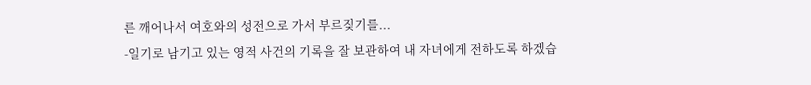른 깨어나서 여호와의 성전으로 가서 부르짖기를...
-일기로 남기고 있는 영적 사건의 기록을 잘 보관하여 내 자녀에게 전하도록 하겠습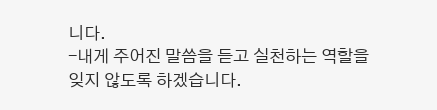니다.
-내게 주어진 말씀을 듣고 실천하는 역할을 잊지 않도록 하겠습니다.